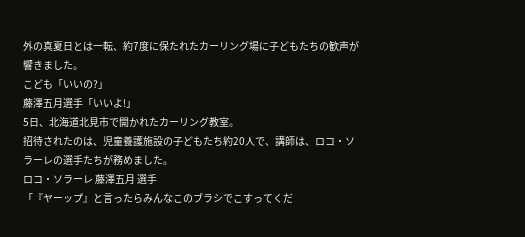外の真夏日とは一転、約7度に保たれたカーリング場に子どもたちの歓声が響きました。
こども「いいの?」
藤澤五月選手「いいよ!」
5日、北海道北見市で開かれたカーリング教室。
招待されたのは、児童養護施設の子どもたち約20人で、講師は、ロコ・ソラーレの選手たちが務めました。
ロコ・ソラーレ 藤澤五月 選手
「『ヤーップ』と言ったらみんなこのブラシでこすってくだ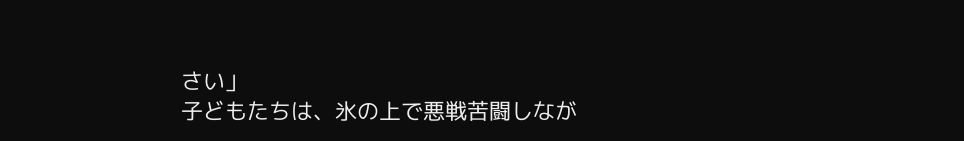さい」
子どもたちは、氷の上で悪戦苦闘しなが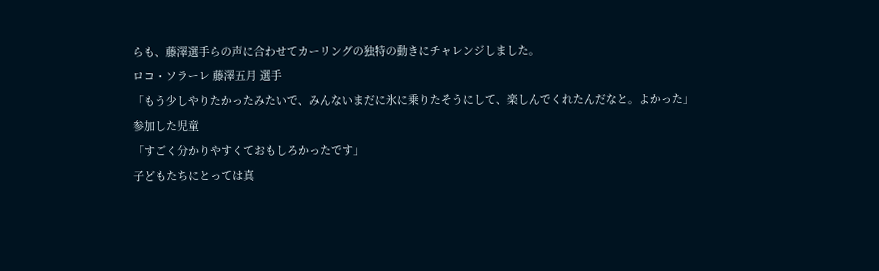らも、藤澤選手らの声に合わせてカーリングの独特の動きにチャレンジしました。
ロコ・ソラーレ 藤澤五月 選手
「もう少しやりたかったみたいで、みんないまだに氷に乗りたそうにして、楽しんでくれたんだなと。よかった」
参加した児童
「すごく分かりやすくておもしろかったです」
子どもたちにとっては真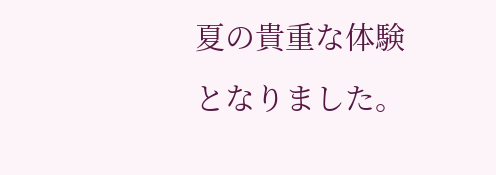夏の貴重な体験となりました。